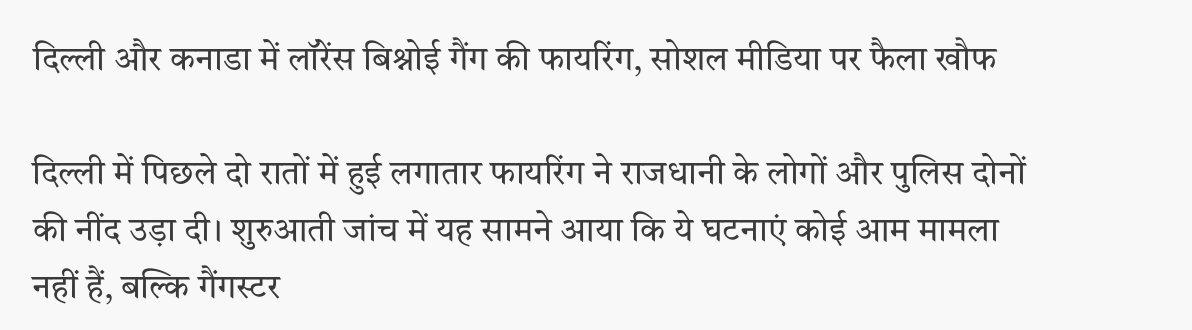दिल्ली और कनाडा में लॉरेंस बिश्नोई गैंग की फायरिंग, सोशल मीडिया पर फैला खौफ

दिल्ली में पिछले दो रातों में हुई लगातार फायरिंग ने राजधानी के लोगों और पुलिस दोनों की नींद उड़ा दी। शुरुआती जांच में यह सामने आया कि ये घटनाएं कोई आम मामला नहीं हैं, बल्कि गैंगस्टर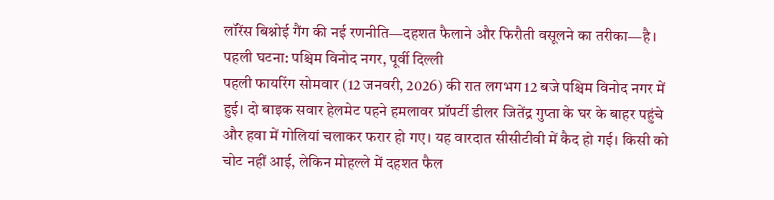लॉरेंस बिश्नोई गैंग की नई रणनीति—दहशत फैलाने और फिरौती वसूलने का तरीका—है।
पहली घटना: पश्चिम विनोद नगर, पूर्वी दिल्ली
पहली फायरिंग सोमवार (12 जनवरी, 2026) की रात लगभग 12 बजे पश्चिम विनोद नगर में हुई। दो बाइक सवार हेलमेट पहने हमलावर प्रॉपर्टी डीलर जितेंद्र गुप्ता के घर के बाहर पहुंचे और हवा में गोलियां चलाकर फरार हो गए। यह वारदात सीसीटीवी में कैद हो गई। किसी को चोट नहीं आई, लेकिन मोहल्ले में दहशत फैल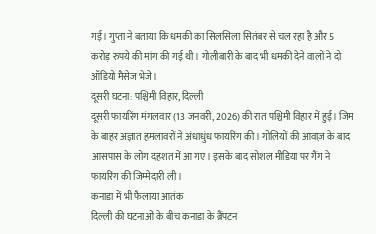गई। गुप्ता ने बताया कि धमकी का सिलसिला सितंबर से चल रहा है और 5 करोड़ रुपये की मांग की गई थी। गोलीबारी के बाद भी धमकी देने वालों ने दो ऑडियो मैसेज भेजे।
दूसरी घटना: पश्चिमी विहार, दिल्ली
दूसरी फायरिंग मंगलवार (13 जनवरी, 2026) की रात पश्चिमी विहार में हुई। जिम के बाहर अज्ञात हमलावरों ने अंधाधुंध फायरिंग की। गोलियों की आवाज़ के बाद आसपास के लोग दहशत में आ गए। इसके बाद सोशल मीडिया पर गैंग ने फायरिंग की जिम्मेदारी ली।
कनाडा में भी फैलाया आतंक
दिल्ली की घटनाओं के बीच कनाडा के ब्रैंपटन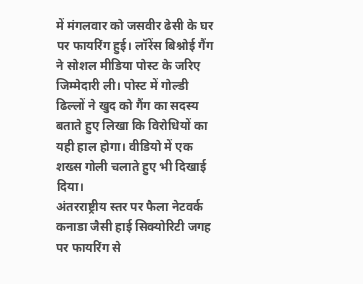में मंगलवार को जसवीर ढेसी के घर पर फायरिंग हुई। लॉरेंस बिश्नोई गैंग ने सोशल मीडिया पोस्ट के जरिए जिम्मेदारी ली। पोस्ट में गोल्डी ढिल्लों ने खुद को गैंग का सदस्य बताते हुए लिखा कि विरोधियों का यही हाल होगा। वीडियो में एक शख्स गोली चलाते हुए भी दिखाई दिया।
अंतरराष्ट्रीय स्तर पर फैला नेटवर्क
कनाडा जैसी हाई सिक्योरिटी जगह पर फायरिंग से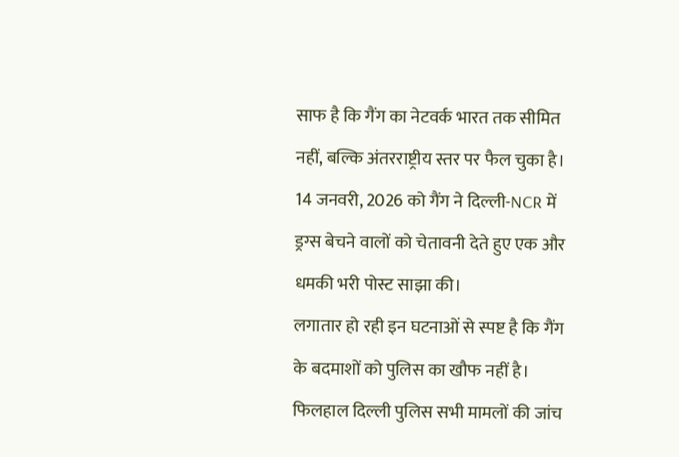साफ है कि गैंग का नेटवर्क भारत तक सीमित नहीं, बल्कि अंतरराष्ट्रीय स्तर पर फैल चुका है। 14 जनवरी, 2026 को गैंग ने दिल्ली-NCR में ड्रग्स बेचने वालों को चेतावनी देते हुए एक और धमकी भरी पोस्ट साझा की।
लगातार हो रही इन घटनाओं से स्पष्ट है कि गैंग के बदमाशों को पुलिस का खौफ नहीं है। फिलहाल दिल्ली पुलिस सभी मामलों की जांच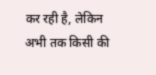कर रही है, लेकिन अभी तक किसी की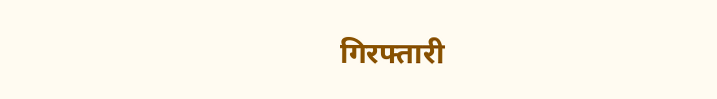गिरफ्तारी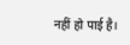नहीं हो पाई है।